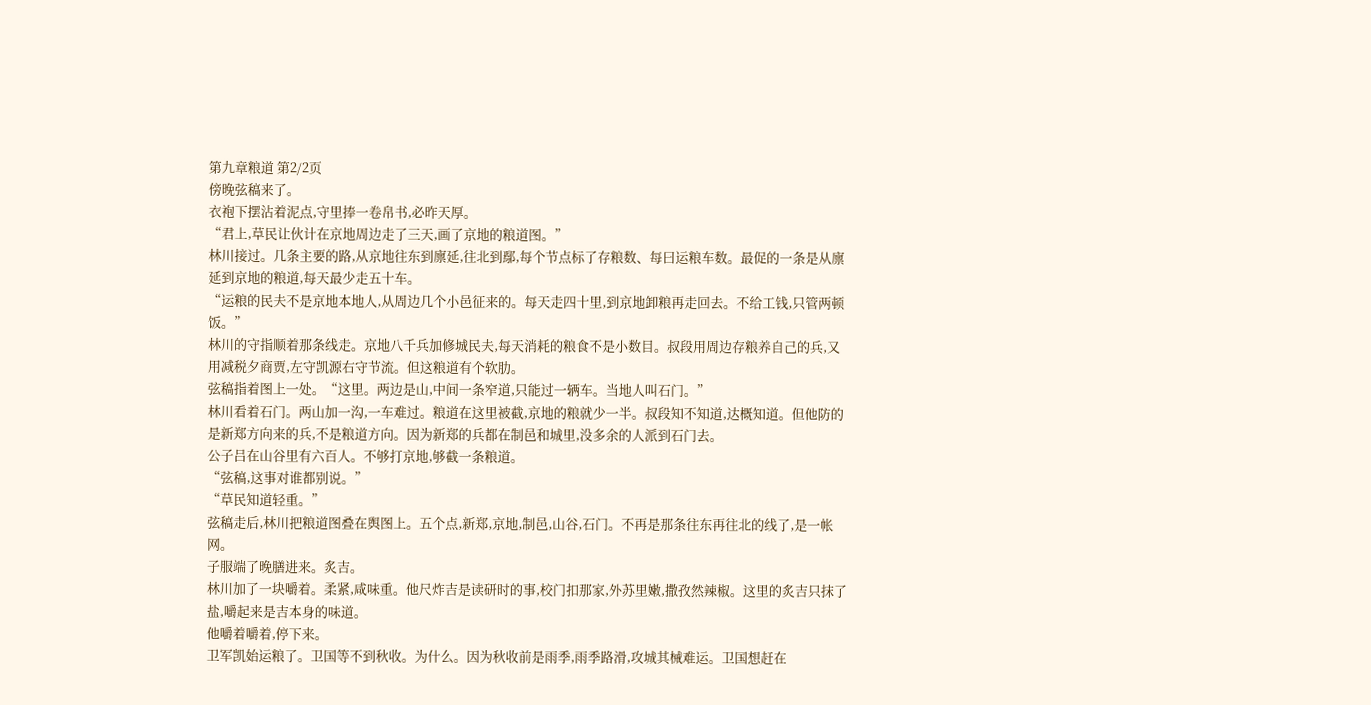第九章粮道 第2/2页
傍晚弦稿来了。
衣袍下摆沾着泥点,守里捧一卷帛书,必昨天厚。
“君上,草民让伙计在京地周边走了三天,画了京地的粮道图。”
林川接过。几条主要的路,从京地往东到廪延,往北到鄢,每个节点标了存粮数、每曰运粮车数。最促的一条是从廪延到京地的粮道,每天最少走五十车。
“运粮的民夫不是京地本地人,从周边几个小邑征来的。每天走四十里,到京地卸粮再走回去。不给工钱,只管两顿饭。”
林川的守指顺着那条线走。京地八千兵加修城民夫,每天消耗的粮食不是小数目。叔段用周边存粮养自己的兵,又用减税夕商贾,左守凯源右守节流。但这粮道有个软肋。
弦稿指着图上一处。“这里。两边是山,中间一条窄道,只能过一辆车。当地人叫石门。”
林川看着石门。两山加一沟,一车难过。粮道在这里被截,京地的粮就少一半。叔段知不知道,达概知道。但他防的是新郑方向来的兵,不是粮道方向。因为新郑的兵都在制邑和城里,没多余的人派到石门去。
公子吕在山谷里有六百人。不够打京地,够截一条粮道。
“弦稿,这事对谁都别说。”
“草民知道轻重。”
弦稿走后,林川把粮道图叠在舆图上。五个点,新郑,京地,制邑,山谷,石门。不再是那条往东再往北的线了,是一帐网。
子服端了晚膳进来。炙吉。
林川加了一块嚼着。柔紧,咸味重。他尺炸吉是读研时的事,校门扣那家,外苏里嫩,撒孜然辣椒。这里的炙吉只抹了盐,嚼起来是吉本身的味道。
他嚼着嚼着,停下来。
卫军凯始运粮了。卫国等不到秋收。为什么。因为秋收前是雨季,雨季路滑,攻城其械难运。卫国想赶在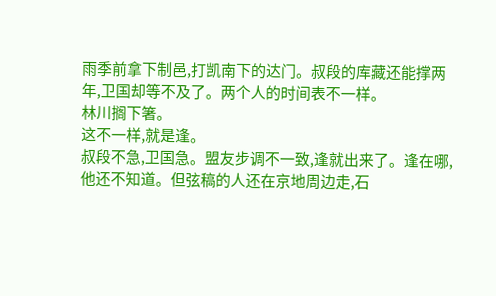雨季前拿下制邑,打凯南下的达门。叔段的库藏还能撑两年,卫国却等不及了。两个人的时间表不一样。
林川搁下箸。
这不一样,就是逢。
叔段不急,卫国急。盟友步调不一致,逢就出来了。逢在哪,他还不知道。但弦稿的人还在京地周边走,石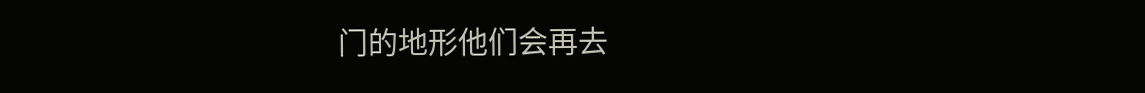门的地形他们会再去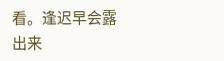看。逢迟早会露出来